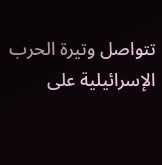تتواصل وتيرة الحرب الإسرائيلية على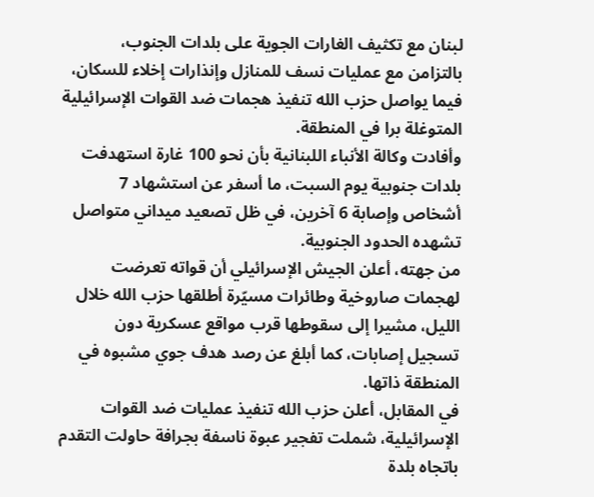لبنان مع تكثيف الغارات الجوية على بلدات الجنوب، بالتزامن مع عمليات نسف للمنازل وإنذارات إخلاء للسكان، فيما يواصل حزب الله تنفيذ هجمات ضد القوات الإسرائيلية المتوغلة برا في المنطقة.
وأفادت وكالة الأنباء اللبنانية بأن نحو 100 غارة استهدفت بلدات جنوبية يوم السبت، ما أسفر عن استشهاد 7 أشخاص وإصابة 6 آخرين، في ظل تصعيد ميداني متواصل تشهده الحدود الجنوبية.
من جهته، أعلن الجيش الإسرائيلي أن قواته تعرضت لهجمات صاروخية وطائرات مسيّرة أطلقها حزب الله خلال الليل، مشيرا إلى سقوطها قرب مواقع عسكرية دون تسجيل إصابات، كما أبلغ عن رصد هدف جوي مشبوه في المنطقة ذاتها.
في المقابل، أعلن حزب الله تنفيذ عمليات ضد القوات الإسرائيلية، شملت تفجير عبوة ناسفة بجرافة حاولت التقدم باتجاه بلدة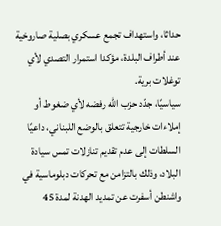حداثا، واستهداف تجمع عسكري بصلية صاروخية عند أطراف البلدة، مؤكدا استمرار التصدي لأي توغلات برية.
سياسيًا، جدّد حزب الله رفضه لأي ضغوط أو إملاءات خارجية تتعلق بالوضع اللبناني، داعيًا السلطات إلى عدم تقديم تنازلات تمس سيادة البلاد، وذلك بالتزامن مع تحركات دبلوماسية في واشنطن أسفرت عن تمديد الهدنة لمدة 45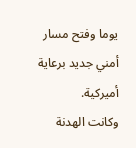يوما وفتح مسار أمني جديد برعاية أميركية.
وكانت الهدنة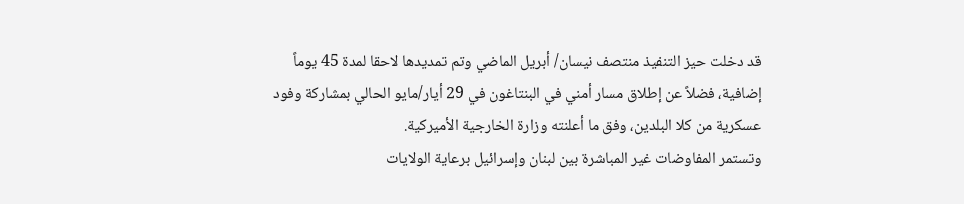قد دخلت حيز التنفيذ منتصف نيسان/ أبريل الماضي وتم تمديدها لاحقا لمدة 45 يوماً إضافية، فضلاً عن إطلاق مسار أمني في البنتاغون في 29 أيار/مايو الحالي بمشاركة وفود عسكرية من كلا البلدين، وفق ما أعلنته وزارة الخارجية الأميركية.
وتستمر المفاوضات غير المباشرة بين لبنان وإسرائيل برعاية الولايات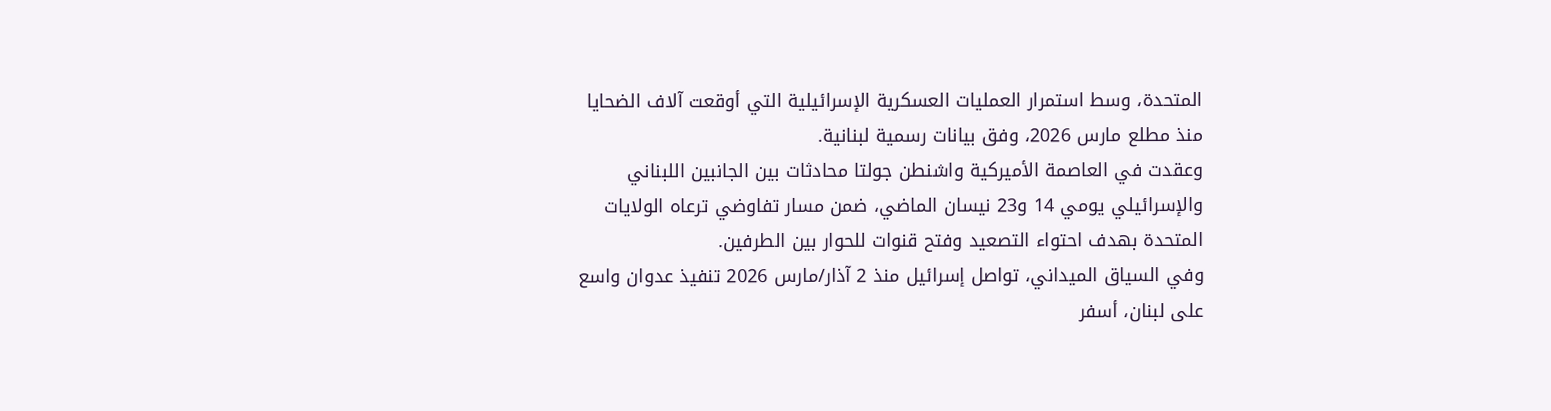المتحدة، وسط استمرار العمليات العسكرية الإسرائيلية التي أوقعت آلاف الضحايا منذ مطلع مارس 2026، وفق بيانات رسمية لبنانية.
وعقدت في العاصمة الأميركية واشنطن جولتا محادثات بين الجانبين اللبناني والإسرائيلي يومي 14 و23 نيسان الماضي، ضمن مسار تفاوضي ترعاه الولايات المتحدة بهدف احتواء التصعيد وفتح قنوات للحوار بين الطرفين.
وفي السياق الميداني، تواصل إسرائيل منذ 2 آذار/مارس 2026 تنفيذ عدوان واسع على لبنان، أسفر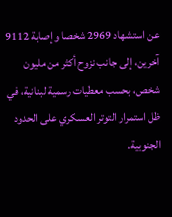عن استشهاد 2969 شخصا وإصابة 9112 آخرين، إلى جانب نزوح أكثر من مليون شخص، بحسب معطيات رسمية لبنانية، في ظل استمرار التوتر العسكري على الحدود الجنوبية.